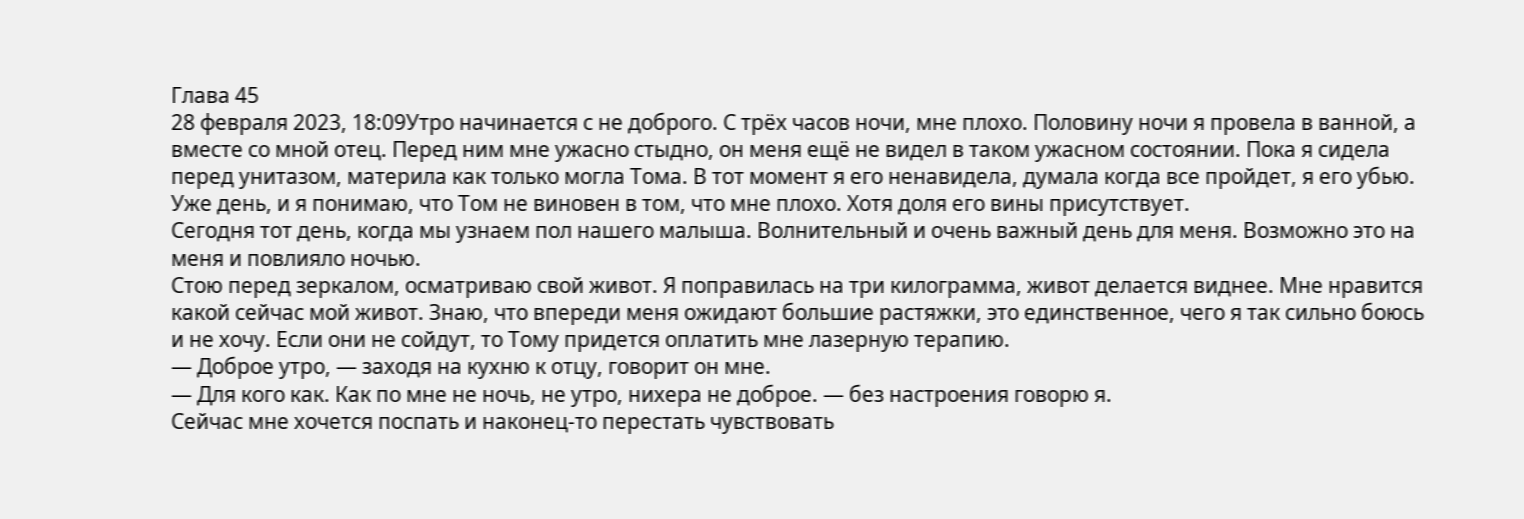Глава 45
28 февраля 2023, 18:09Утро начинается с не доброго. С трёх часов ночи, мне плохо. Половину ночи я провела в ванной, а вместе со мной отец. Перед ним мне ужасно стыдно, он меня ещё не видел в таком ужасном состоянии. Пока я сидела перед унитазом, материла как только могла Тома. В тот момент я его ненавидела, думала когда все пройдет, я его убью. Уже день, и я понимаю, что Том не виновен в том, что мне плохо. Хотя доля его вины присутствует.
Сегодня тот день, когда мы узнаем пол нашего малыша. Волнительный и очень важный день для меня. Возможно это на меня и повлияло ночью.
Стою перед зеркалом, осматриваю свой живот. Я поправилась на три килограмма, живот делается виднее. Мне нравится какой сейчас мой живот. Знаю, что впереди меня ожидают большие растяжки, это единственное, чего я так сильно боюсь и не хочу. Если они не сойдут, то Тому придется оплатить мне лазерную терапию.
— Доброе утро, — заходя на кухню к отцу, говорит он мне.
— Для кого как. Как по мне не ночь, не утро, нихера не доброе. — без настроения говорю я.
Сейчас мне хочется поспать и наконец-то перестать чувствовать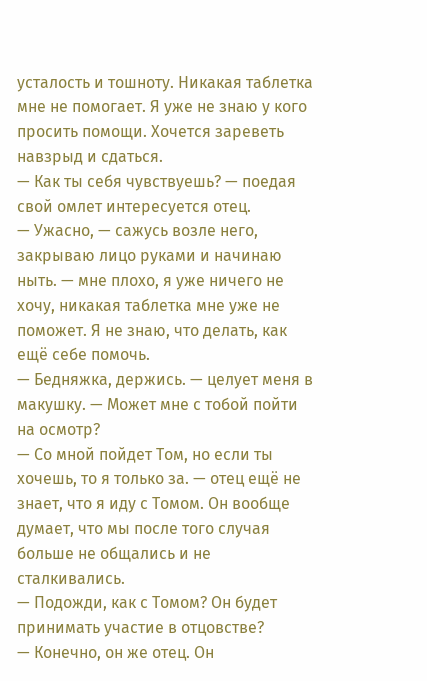усталость и тошноту. Никакая таблетка мне не помогает. Я уже не знаю у кого просить помощи. Хочется зареветь навзрыд и сдаться.
— Как ты себя чувствуешь? — поедая свой омлет интересуется отец.
— Ужасно, — сажусь возле него, закрываю лицо руками и начинаю ныть. — мне плохо, я уже ничего не хочу, никакая таблетка мне уже не поможет. Я не знаю, что делать, как ещё себе помочь.
— Бедняжка, держись. — целует меня в макушку. — Может мне с тобой пойти на осмотр?
— Со мной пойдет Том, но если ты хочешь, то я только за. — отец ещё не знает, что я иду с Томом. Он вообще думает, что мы после того случая больше не общались и не сталкивались.
— Подожди, как с Томом? Он будет принимать участие в отцовстве?
— Конечно, он же отец. Он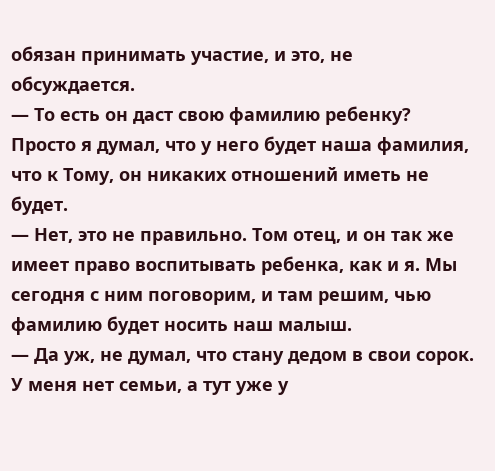обязан принимать участие, и это, не обсуждается.
— То есть он даст свою фамилию ребенку? Просто я думал, что у него будет наша фамилия, что к Тому, он никаких отношений иметь не будет.
— Нет, это не правильно. Том отец, и он так же имеет право воспитывать ребенка, как и я. Мы сегодня с ним поговорим, и там решим, чью фамилию будет носить наш малыш.
— Да уж, не думал, что стану дедом в свои сорок. У меня нет семьи, а тут уже у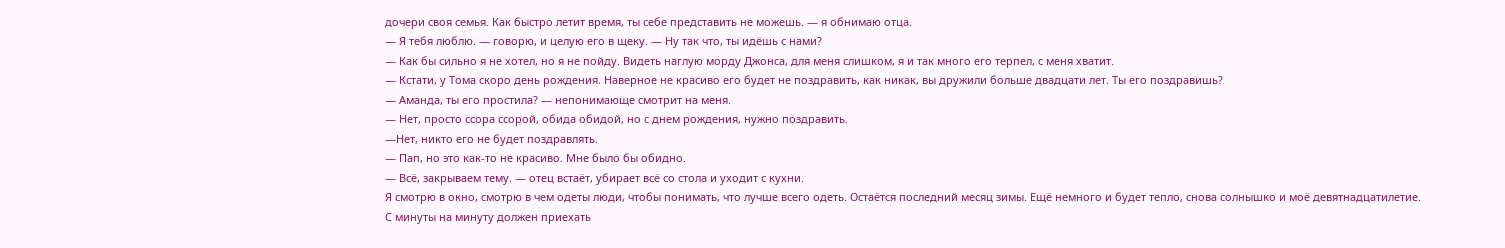дочери своя семья. Как быстро летит время, ты себе представить не можешь. — я обнимаю отца.
— Я тебя люблю. — говорю, и целую его в щеку. — Ну так что, ты идёшь с нами?
— Как бы сильно я не хотел, но я не пойду. Видеть наглую морду Джонса, для меня слишком, я и так много его терпел, с меня хватит.
— Кстати, у Тома скоро день рождения. Наверное не красиво его будет не поздравить, как никак, вы дружили больше двадцати лет. Ты его поздравишь?
— Аманда, ты его простила? — непонимающе смотрит на меня.
— Нет, просто ссора ссорой, обида обидой, но с днем рождения, нужно поздравить.
—Нет, никто его не будет поздравлять.
— Пап, но это как-то не красиво. Мне было бы обидно.
— Всё, закрываем тему. — отец встаёт, убирает всё со стола и уходит с кухни.
Я смотрю в окно, смотрю в чем одеты люди, чтобы понимать, что лучше всего одеть. Остаётся последний месяц зимы. Ещё немного и будет тепло, снова солнышко и моё девятнадцатилетие.
С минуты на минуту должен приехать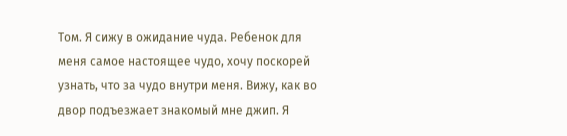Том. Я сижу в ожидание чуда. Ребенок для меня самое настоящее чудо, хочу поскорей узнать, что за чудо внутри меня. Вижу, как во двор подъезжает знакомый мне джип. Я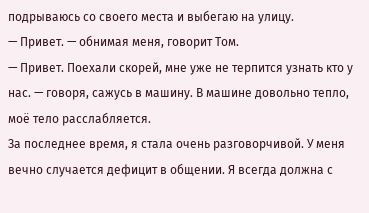подрываюсь со своего места и выбегаю на улицу.
— Привет. — обнимая меня, говорит Том.
— Привет. Поехали скорей, мне уже не терпится узнать кто у нас. — говоря, сажусь в машину. В машине довольно тепло, моё тело расслабляется.
За последнее время, я стала очень разговорчивой. У меня вечно случается дефицит в общении. Я всегда должна с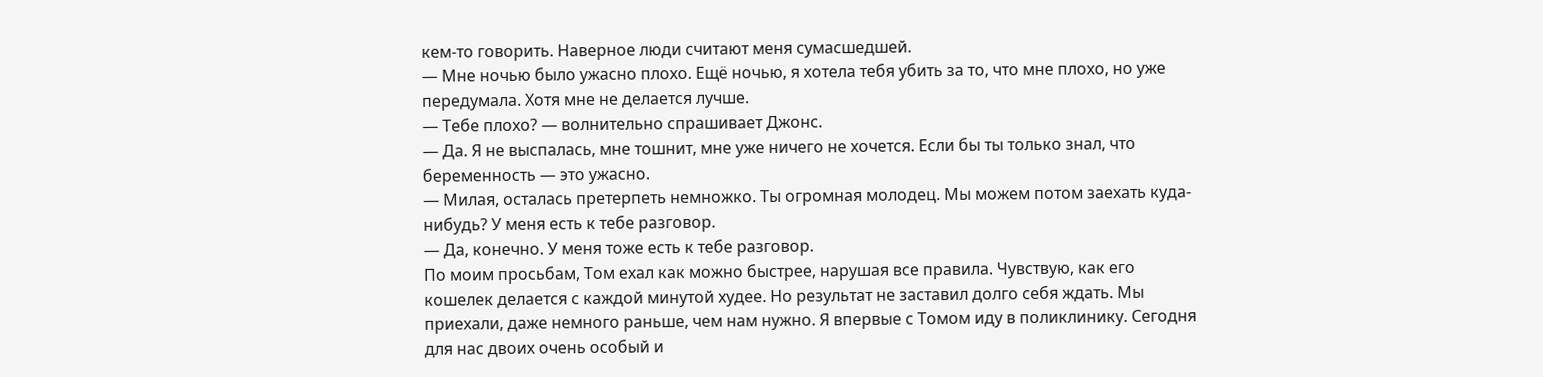кем-то говорить. Наверное люди считают меня сумасшедшей.
— Мне ночью было ужасно плохо. Ещё ночью, я хотела тебя убить за то, что мне плохо, но уже передумала. Хотя мне не делается лучше.
— Тебе плохо? — волнительно спрашивает Джонс.
— Да. Я не выспалась, мне тошнит, мне уже ничего не хочется. Если бы ты только знал, что беременность — это ужасно.
— Милая, осталась претерпеть немножко. Ты огромная молодец. Мы можем потом заехать куда-нибудь? У меня есть к тебе разговор.
— Да, конечно. У меня тоже есть к тебе разговор.
По моим просьбам, Том ехал как можно быстрее, нарушая все правила. Чувствую, как его кошелек делается с каждой минутой худее. Но результат не заставил долго себя ждать. Мы приехали, даже немного раньше, чем нам нужно. Я впервые с Томом иду в поликлинику. Сегодня для нас двоих очень особый и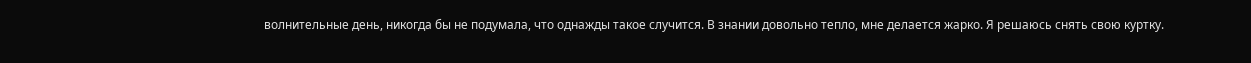волнительные день, никогда бы не подумала, что однажды такое случится. В знании довольно тепло, мне делается жарко. Я решаюсь снять свою куртку.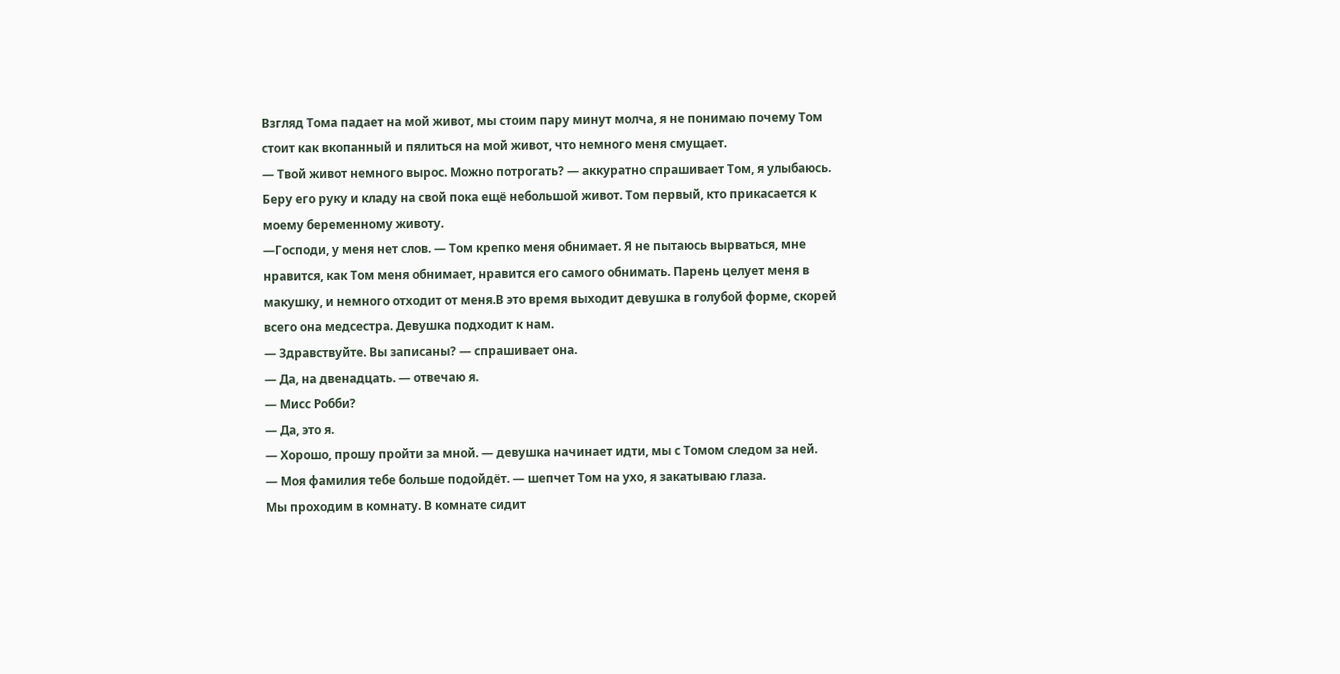Взгляд Тома падает на мой живот, мы стоим пару минут молча, я не понимаю почему Том стоит как вкопанный и пялиться на мой живот, что немного меня смущает.
— Твой живот немного вырос. Можно потрогать? — аккуратно спрашивает Том, я улыбаюсь. Беру его руку и кладу на свой пока ещё небольшой живот. Том первый, кто прикасается к моему беременному животу.
—Господи, у меня нет слов. — Том крепко меня обнимает. Я не пытаюсь вырваться, мне нравится, как Том меня обнимает, нравится его самого обнимать. Парень целует меня в макушку, и немного отходит от меня.В это время выходит девушка в голубой форме, скорей всего она медсестра. Девушка подходит к нам.
— Здравствуйте. Вы записаны? — спрашивает она.
— Да, на двенадцать. — отвечаю я.
— Мисс Робби?
— Да, это я.
— Хорошо, прошу пройти за мной. — девушка начинает идти, мы с Томом следом за ней.
— Моя фамилия тебе больше подойдёт. — шепчет Том на ухо, я закатываю глаза.
Мы проходим в комнату. В комнате сидит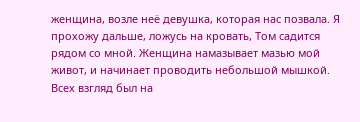женщина, возле неё девушка, которая нас позвала. Я прохожу дальше, ложусь на кровать, Том садится рядом со мной. Женщина намазывает мазью мой живот, и начинает проводить небольшой мышкой. Всех взгляд был на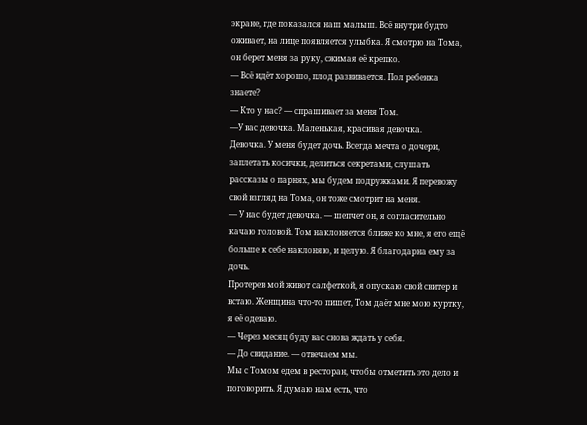экране, где показался наш малыш. Всё внутри будто оживает, на лице появляется улыбка. Я смотрю на Тома, он берет меня за руку, сжимая её крепко.
— Всё идёт хорошо, плод развивается. Пол ребенка знаете?
— Кто у нас? — спрашивает за меня Том.
—У вас девочка. Маленькая, красивая девочка.
Девочка. У меня будет дочь. Всегда мечта о дочери, заплетать косички, делиться секретами, слушать рассказы о парнях, мы будем подружками. Я перевожу свой взгляд на Тома, он тоже смотрит на меня.
— У нас будет девочка. — шепчет он, я согласительно качаю головой. Том наклоняется ближе ко мне, я его ещё больше к себе наклоняю, и целую. Я благодарна ему за дочь.
Протерев мой живот салфеткой, я опускаю свой свитер и встаю. Женщина что-то пишет, Том даёт мне мою куртку, я её одеваю.
— Через месяц буду вас снова ждать у себя.
— До свидание. — отвечаем мы.
Мы с Томом едем в ресторан, чтобы отметить это дело и поговорить. Я думаю нам есть, что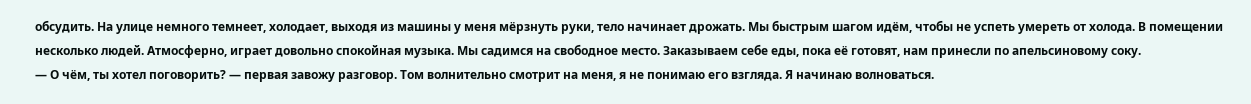обсудить. На улице немного темнеет, холодает, выходя из машины у меня мёрзнуть руки, тело начинает дрожать. Мы быстрым шагом идём, чтобы не успеть умереть от холода. В помещении несколько людей. Атмосферно, играет довольно спокойная музыка. Мы садимся на свободное место. Заказываем себе еды, пока её готовят, нам принесли по апельсиновому соку.
— О чём, ты хотел поговорить? — первая завожу разговор. Том волнительно смотрит на меня, я не понимаю его взгляда. Я начинаю волноваться.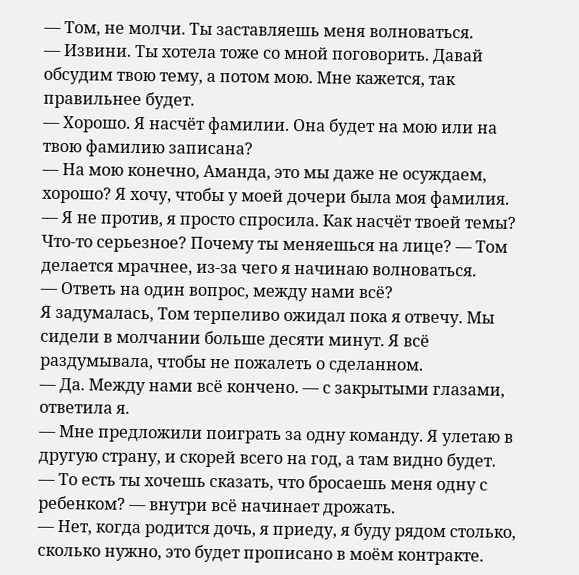— Том, не молчи. Ты заставляешь меня волноваться.
— Извини. Ты хотела тоже со мной поговорить. Давай обсудим твою тему, а потом мою. Мне кажется, так правильнее будет.
— Хорошо. Я насчёт фамилии. Она будет на мою или на твою фамилию записана?
— На мою конечно, Аманда, это мы даже не осуждаем, хорошо? Я хочу, чтобы у моей дочери была моя фамилия.
— Я не против, я просто спросила. Как насчёт твоей темы? Что-то серьезное? Почему ты меняешься на лице? — Том делается мрачнее, из-за чего я начинаю волноваться.
— Ответь на один вопрос, между нами всё?
Я задумалась, Том терпеливо ожидал пока я отвечу. Мы сидели в молчании больше десяти минут. Я всё раздумывала, чтобы не пожалеть о сделанном.
— Да. Между нами всё кончено. — с закрытыми глазами, ответила я.
— Мне предложили поиграть за одну команду. Я улетаю в другую страну, и скорей всего на год, а там видно будет.
— То есть ты хочешь сказать, что бросаешь меня одну с ребенком? — внутри всё начинает дрожать.
— Нет, когда родится дочь, я приеду, я буду рядом столько, сколько нужно, это будет прописано в моём контракте.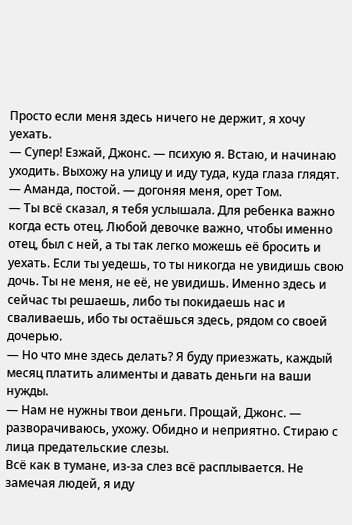Просто если меня здесь ничего не держит, я хочу уехать.
— Супер! Езжай, Джонс. — психую я. Встаю, и начинаю уходить. Выхожу на улицу и иду туда, куда глаза глядят.
— Аманда, постой. — догоняя меня, орет Том.
— Ты всё сказал, я тебя услышала. Для ребенка важно когда есть отец. Любой девочке важно, чтобы именно отец, был с ней, а ты так легко можешь её бросить и уехать. Если ты уедешь, то ты никогда не увидишь свою дочь. Ты не меня, не её, не увидишь. Именно здесь и сейчас ты решаешь, либо ты покидаешь нас и сваливаешь, ибо ты остаёшься здесь, рядом со своей дочерью.
— Но что мне здесь делать? Я буду приезжать, каждый месяц платить алименты и давать деньги на ваши нужды.
— Нам не нужны твои деньги. Прощай, Джонс. — разворачиваюсь, ухожу. Обидно и неприятно. Стираю с лица предательские слезы.
Всё как в тумане, из-за слез всё расплывается. Не замечая людей, я иду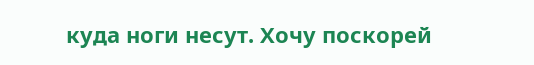куда ноги несут. Хочу поскорей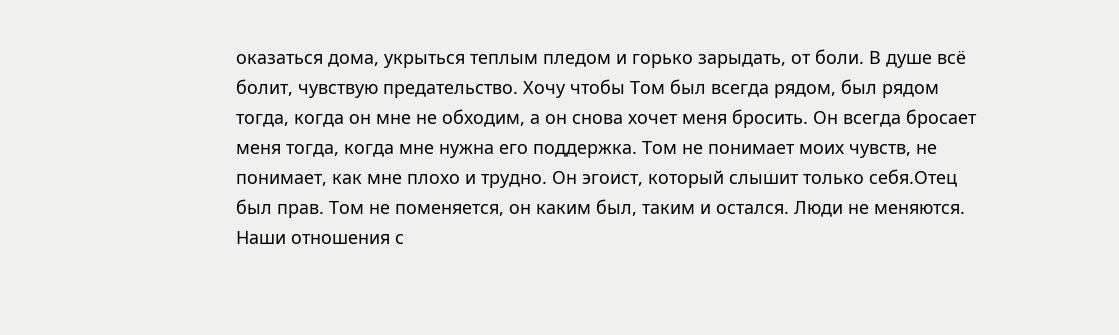оказаться дома, укрыться теплым пледом и горько зарыдать, от боли. В душе всё болит, чувствую предательство. Хочу чтобы Том был всегда рядом, был рядом тогда, когда он мне не обходим, а он снова хочет меня бросить. Он всегда бросает меня тогда, когда мне нужна его поддержка. Том не понимает моих чувств, не понимает, как мне плохо и трудно. Он эгоист, который слышит только себя.Отец был прав. Том не поменяется, он каким был, таким и остался. Люди не меняются. Наши отношения с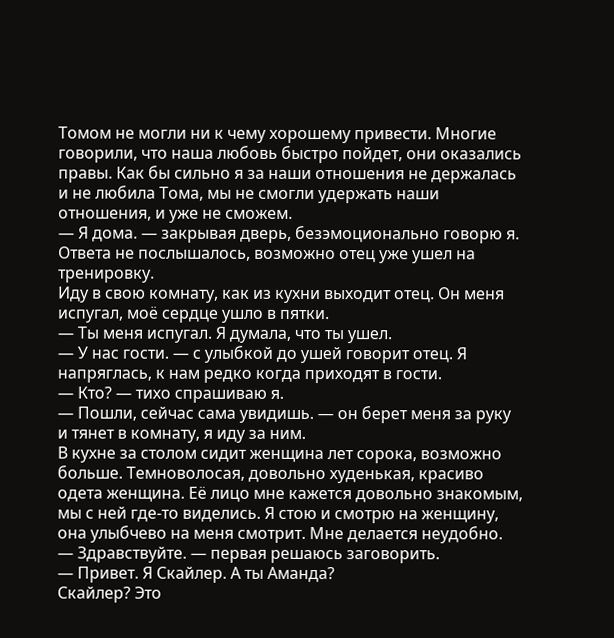Томом не могли ни к чему хорошему привести. Многие говорили, что наша любовь быстро пойдет, они оказались правы. Как бы сильно я за наши отношения не держалась и не любила Тома, мы не смогли удержать наши отношения, и уже не сможем.
— Я дома. — закрывая дверь, безэмоционально говорю я. Ответа не послышалось, возможно отец уже ушел на тренировку.
Иду в свою комнату, как из кухни выходит отец. Он меня испугал, моё сердце ушло в пятки.
— Ты меня испугал. Я думала, что ты ушел.
— У нас гости. — с улыбкой до ушей говорит отец. Я напряглась, к нам редко когда приходят в гости.
— Кто? — тихо спрашиваю я.
— Пошли, сейчас сама увидишь. — он берет меня за руку и тянет в комнату, я иду за ним.
В кухне за столом сидит женщина лет сорока, возможно больше. Темноволосая, довольно худенькая, красиво одета женщина. Её лицо мне кажется довольно знакомым, мы с ней где-то виделись. Я стою и смотрю на женщину, она улыбчево на меня смотрит. Мне делается неудобно.
— Здравствуйте. — первая решаюсь заговорить.
— Привет. Я Скайлер. А ты Аманда?
Скайлер? Это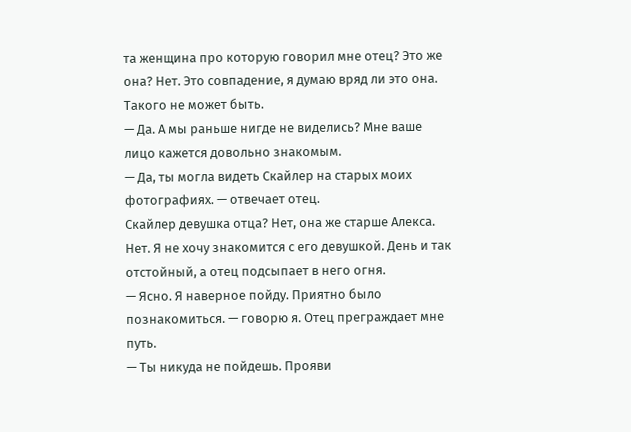та женщина про которую говорил мне отец? Это же она? Нет. Это совпадение, я думаю вряд ли это она. Такого не может быть.
— Да. А мы раньше нигде не виделись? Мне ваше лицо кажется довольно знакомым.
— Да, ты могла видеть Скайлер на старых моих фотографиях. — отвечает отец.
Скайлер девушка отца? Нет, она же старше Алекса. Нет. Я не хочу знакомится с его девушкой. День и так отстойный, а отец подсыпает в него огня.
— Ясно. Я наверное пойду. Приятно было познакомиться. — говорю я. Отец преграждает мне путь.
— Ты никуда не пойдешь. Прояви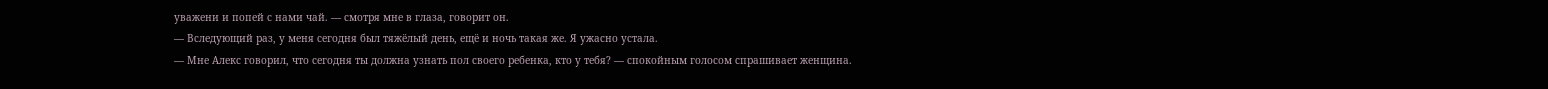уважени и попей с нами чай. — смотря мне в глаза, говорит он.
— Вследующий раз, у меня сегодня был тяжёлый день, ещё и ночь такая же. Я ужасно устала.
— Мне Алекс говорил, что сегодня ты должна узнать пол своего ребенка, кто у тебя? — спокойным голосом спрашивает женщина.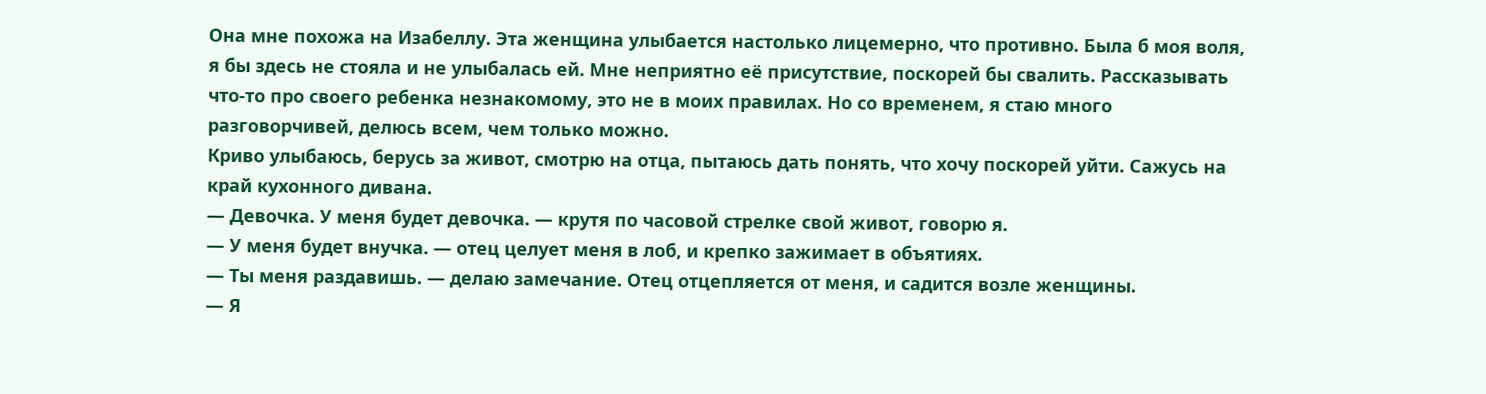Она мне похожа на Изабеллу. Эта женщина улыбается настолько лицемерно, что противно. Была б моя воля, я бы здесь не стояла и не улыбалась ей. Мне неприятно её присутствие, поскорей бы свалить. Рассказывать что-то про своего ребенка незнакомому, это не в моих правилах. Но со временем, я стаю много разговорчивей, делюсь всем, чем только можно.
Криво улыбаюсь, берусь за живот, смотрю на отца, пытаюсь дать понять, что хочу поскорей уйти. Сажусь на край кухонного дивана.
— Девочка. У меня будет девочка. — крутя по часовой стрелке свой живот, говорю я.
— У меня будет внучка. — отец целует меня в лоб, и крепко зажимает в объятиях.
— Ты меня раздавишь. — делаю замечание. Отец отцепляется от меня, и садится возле женщины.
— Я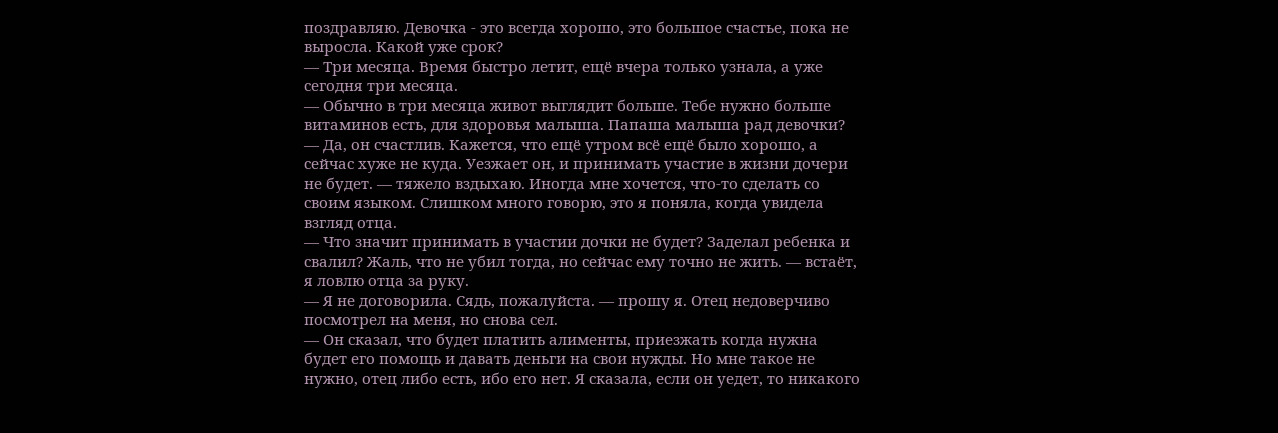поздравляю. Девочка - это всегда хорошо, это большое счастье, пока не выросла. Какой уже срок?
— Три месяца. Время быстро летит, ещё вчера только узнала, а уже сегодня три месяца.
— Обычно в три месяца живот выглядит больше. Тебе нужно больше витаминов есть, для здоровья малыша. Папаша малыша рад девочки?
— Да, он счастлив. Кажется, что ещё утром всё ещё было хорошо, а сейчас хуже не куда. Уезжает он, и принимать участие в жизни дочери не будет. — тяжело вздыхаю. Иногда мне хочется, что-то сделать со своим языком. Слишком много говорю, это я поняла, когда увидела взгляд отца.
— Что значит принимать в участии дочки не будет? Заделал ребенка и свалил? Жаль, что не убил тогда, но сейчас ему точно не жить. — встаёт, я ловлю отца за руку.
— Я не договорила. Сядь, пожалуйста. — прошу я. Отец недоверчиво посмотрел на меня, но снова сел.
— Он сказал, что будет платить алименты, приезжать когда нужна будет его помощь и давать деньги на свои нужды. Но мне такое не нужно, отец либо есть, ибо его нет. Я сказала, если он уедет, то никакого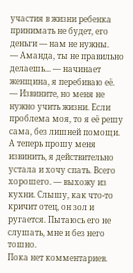участия в жизни ребенка принимать не будет, его деньги — нам не нужны.
— Аманда, ты не правильно делаешь... — начинает женщина, я перебиваю её.
— Извините, но меня не нужно учить жизни. Если проблема моя, то я её решу сама, без лишней помощи. А теперь прошу меня извинить, я действительно устала и хочу спать. Всего хорошего. — выхожу из кухни. Слышу, как что-то кричит отец, он зол и ругается. Пытаюсь его не слушать, мне и без него тошно.
Пока нет комментариев.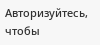Авторизуйтесь, чтобы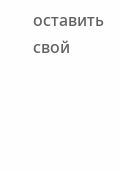оставить свой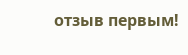отзыв первым!